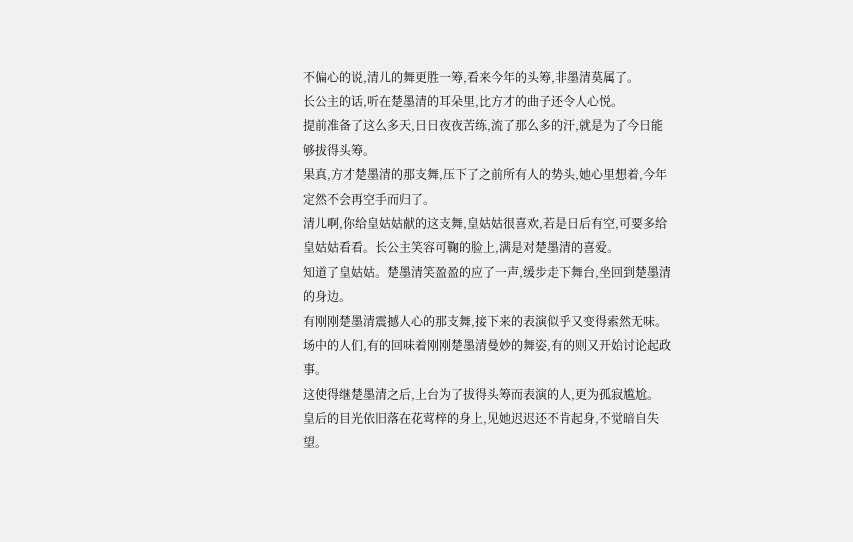不偏心的说,清儿的舞更胜一筹,看来今年的头筹,非墨清莫属了。
长公主的话,听在楚墨清的耳朵里,比方才的曲子还令人心悦。
提前准备了这么多天,日日夜夜苦练,流了那么多的汗,就是为了今日能够拔得头筹。
果真,方才楚墨清的那支舞,压下了之前所有人的势头,她心里想着,今年定然不会再空手而归了。
清儿啊,你给皇姑姑献的这支舞,皇姑姑很喜欢,若是日后有空,可要多给皇姑姑看看。长公主笑容可鞠的脸上,满是对楚墨清的喜爱。
知道了皇姑姑。楚墨清笑盈盈的应了一声,缓步走下舞台,坐回到楚墨清的身边。
有刚刚楚墨清震撼人心的那支舞,接下来的表演似乎又变得索然无味。
场中的人们,有的回味着刚刚楚墨清曼妙的舞姿,有的则又开始讨论起政事。
这使得继楚墨清之后,上台为了拔得头筹而表演的人,更为孤寂尴尬。
皇后的目光依旧落在花莺梓的身上,见她迟迟还不肯起身,不觉暗自失望。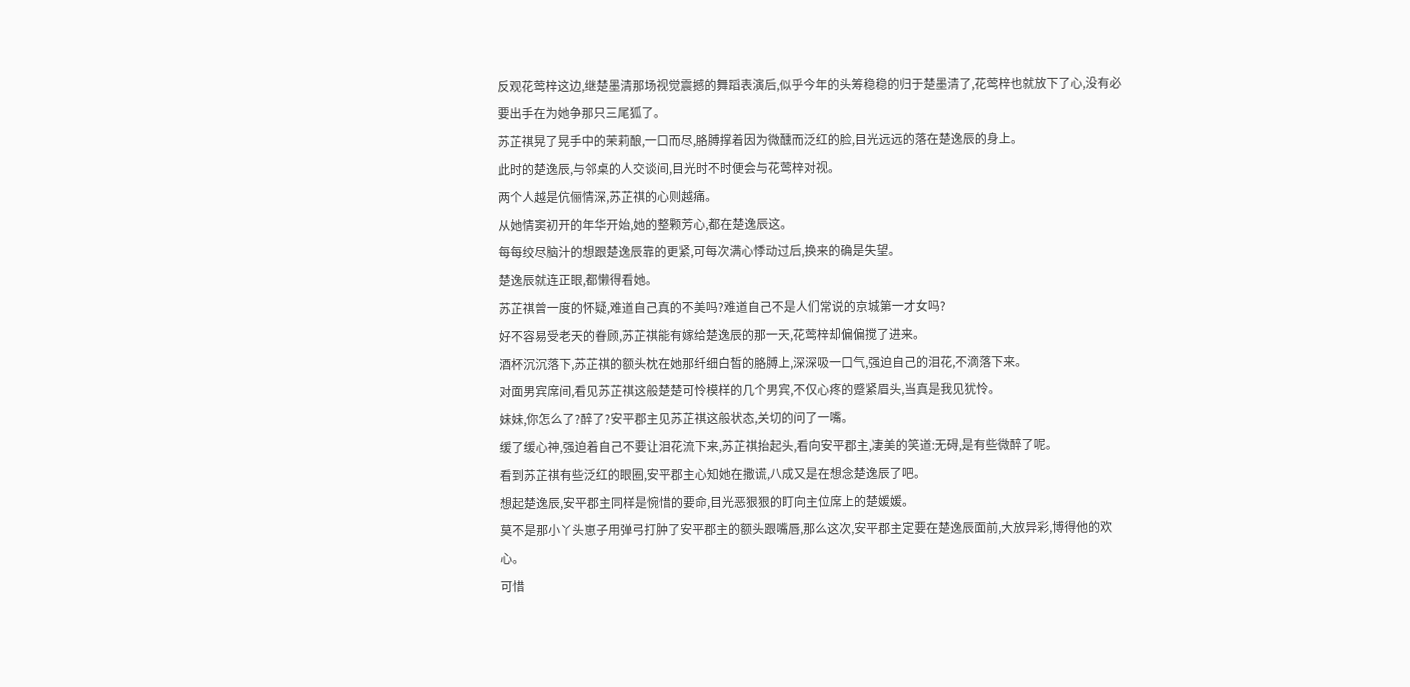反观花莺梓这边,继楚墨清那场视觉震撼的舞蹈表演后,似乎今年的头筹稳稳的归于楚墨清了,花莺梓也就放下了心,没有必要出手在为她争那只三尾狐了。
苏芷祺晃了晃手中的茉莉酿,一口而尽,胳膊撑着因为微醺而泛红的脸,目光远远的落在楚逸辰的身上。
此时的楚逸辰,与邻桌的人交谈间,目光时不时便会与花莺梓对视。
两个人越是伉俪情深,苏芷祺的心则越痛。
从她情窦初开的年华开始,她的整颗芳心,都在楚逸辰这。
每每绞尽脑汁的想跟楚逸辰靠的更紧,可每次满心悸动过后,换来的确是失望。
楚逸辰就连正眼,都懒得看她。
苏芷祺曾一度的怀疑,难道自己真的不美吗?难道自己不是人们常说的京城第一才女吗?
好不容易受老天的眷顾,苏芷祺能有嫁给楚逸辰的那一天,花莺梓却偏偏搅了进来。
酒杯沉沉落下,苏芷祺的额头枕在她那纤细白皙的胳膊上,深深吸一口气,强迫自己的泪花,不滴落下来。
对面男宾席间,看见苏芷祺这般楚楚可怜模样的几个男宾,不仅心疼的蹙紧眉头,当真是我见犹怜。
妹妹,你怎么了?醉了?安平郡主见苏芷祺这般状态,关切的问了一嘴。
缓了缓心神,强迫着自己不要让泪花流下来,苏芷祺抬起头,看向安平郡主,凄美的笑道:无碍,是有些微醉了呢。
看到苏芷祺有些泛红的眼圈,安平郡主心知她在撒谎,八成又是在想念楚逸辰了吧。
想起楚逸辰,安平郡主同样是惋惜的要命,目光恶狠狠的盯向主位席上的楚媛媛。
莫不是那小丫头崽子用弹弓打肿了安平郡主的额头跟嘴唇,那么这次,安平郡主定要在楚逸辰面前,大放异彩,博得他的欢心。
可惜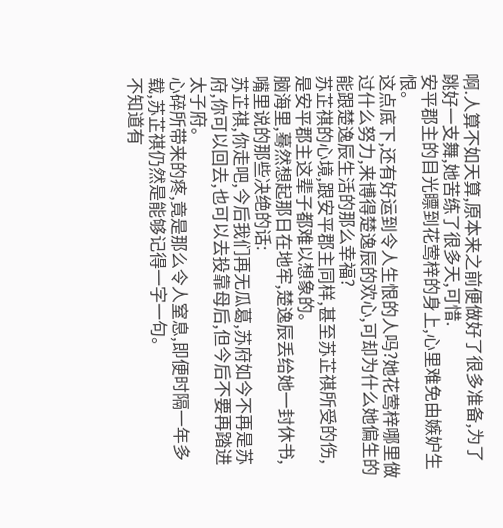啊.人算不如天算,原本来之前便做好了很多准备,为了跳好一支舞,她苦练了很多天,可惜.
安平郡主的目光瞟到花莺梓的身上,心里难免由嫉妒生恨。
这点底下,还有好运到令人生恨的人吗?她花莺梓哪里做过什么努力,来博得楚逸辰的欢心,可却为什么她偏生的能跟楚逸辰生活的那么幸福?
苏芷祺的心境,跟安平郡主同样,甚至苏芷祺所受的伤,是安平郡主这辈子都难以想象的。
脑海里,蓦然想起那日在地牢,楚逸辰丢给她一封休书,嘴里说的那些决绝的话:
苏芷祺,你走吧,今后我们再无瓜葛,苏府如今不再是苏府,你可以回去,也可以去投靠母后,但今后不要再踏进太子府。
心碎所带来的疼,竟是那么令人窒息,即便时隔一年多载,苏芷祺仍然是能够记得一字一句。
不知道有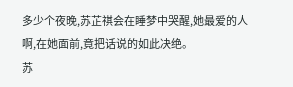多少个夜晚,苏芷祺会在睡梦中哭醒,她最爱的人啊,在她面前,竟把话说的如此决绝。
苏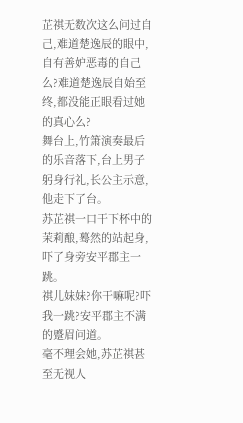芷祺无数次这么问过自己,难道楚逸辰的眼中,自有善妒恶毒的自己么?难道楚逸辰自始至终,都没能正眼看过她的真心么?
舞台上,竹箫演奏最后的乐音落下,台上男子躬身行礼,长公主示意,他走下了台。
苏芷祺一口干下杯中的茉莉酿,蓦然的站起身,吓了身旁安平郡主一跳。
祺儿妹妹?你干嘛呢?吓我一跳?安平郡主不满的蹙眉问道。
毫不理会她,苏芷祺甚至无视人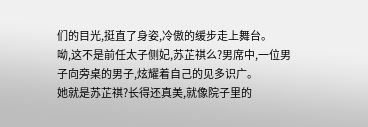们的目光,挺直了身姿,冷傲的缓步走上舞台。
呦,这不是前任太子侧妃,苏芷祺么?男席中,一位男子向旁桌的男子,炫耀着自己的见多识广。
她就是苏芷祺?长得还真美,就像院子里的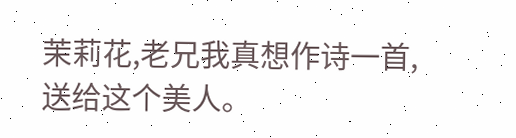茉莉花,老兄我真想作诗一首,送给这个美人。